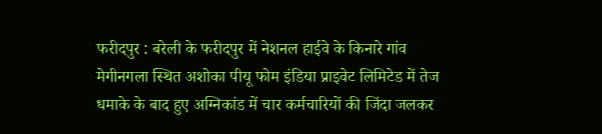फरीदपुर : बरेली के फरीदपुर में नेशनल हाईवे के किनारे गांव मेगीनगला स्थित अशोका पीयू फोम इंडिया प्राइवेट लिमिटेड में तेज धमाके के बाद हुए अग्निकांड में चार कर्मचारियों की जिंदा जलकर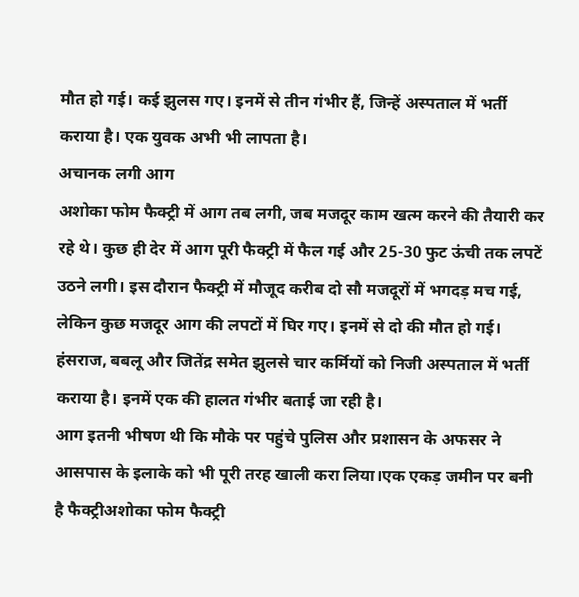मौत हो गई। कई झुलस गए। इनमें से तीन गंभीर हैं, जिन्हें अस्पताल में भर्ती कराया है। एक युवक अभी भी लापता है।
अचानक लगी आग
अशोका फोम फैक्ट्री में आग तब लगी, जब मजदूर काम खत्म करने की तैयारी कर रहे थे। कुछ ही देर में आग पूरी फैक्ट्री में फैल गई और 25-30 फुट ऊंची तक लपटें उठने लगी। इस दौरान फैक्ट्री में मौजूद करीब दो सौ मजदूरों में भगदड़ मच गई, लेकिन कुछ मजदूर आग की लपटों में घिर गए। इनमें से दो की मौत हो गई। हंसराज, बबलू और जितेंद्र समेत झुलसे चार कर्मियों को निजी अस्पताल में भर्ती कराया है। इनमें एक की हालत गंभीर बताई जा रही है।
आग इतनी भीषण थी कि मौके पर पहुंचे पुलिस और प्रशासन के अफसर ने आसपास के इलाके को भी पूरी तरह खाली करा लिया।एक एकड़ जमीन पर बनी है फैक्ट्रीअशोका फोम फैक्ट्री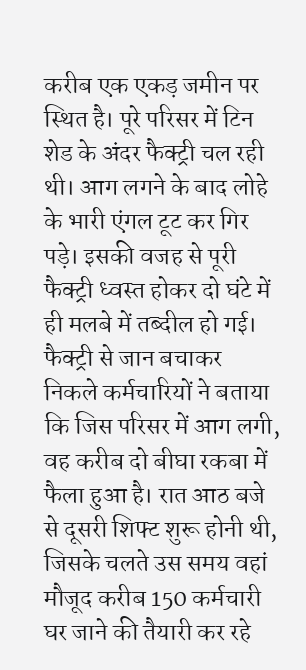करीब एक एकड़ जमीन पर स्थित है। पूरे परिसर में टिन शेड के अंदर फैक्ट्री चल रही थी। आग लगने के बाद लोहे के भारी एंगल टूट कर गिर पड़े। इसकी वजह से पूरी फैक्ट्री ध्वस्त होकर दो घंटे में ही मलबे में तब्दील हो गई।
फैक्ट्री से जान बचाकर निकले कर्मचारियों ने बताया कि जिस परिसर में आग लगी, वह करीब दो बीघा रकबा में फैला हुआ है। रात आठ बजे से दूसरी शिफ्ट शुरू होनी थी, जिसके चलते उस समय वहां मौजूद करीब 150 कर्मचारी घर जाने की तैयारी कर रहे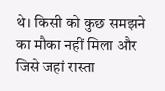थे। किसी को कुछ समझने का मौका नहीं मिला और जिसे जहां रास्ता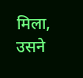मिला, उसने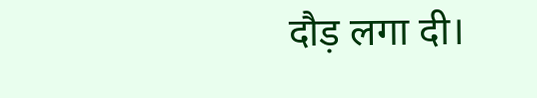दौड़ लगा दी।